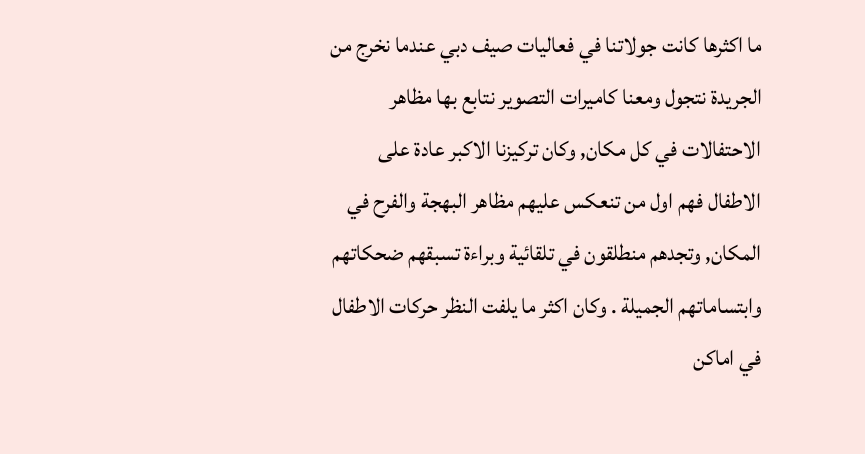ما اكثرها كانت جولاتنا في فعاليات صيف دبي عندما نخرج من الجريدة نتجول ومعنا كاميرات التصوير نتابع بها مظاهر الاحتفالات في كل مكان, وكان تركيزنا الاكبر عادة على الاطفال فهم اول من تنعكس عليهم مظاهر البهجة والفرح في المكان, وتجدهم منطلقون في تلقائية وبراءة تسبقهم ضحكاتهم وابتساماتهم الجميلة . وكان اكثر ما يلفت النظر حركات الاطفال في اماكن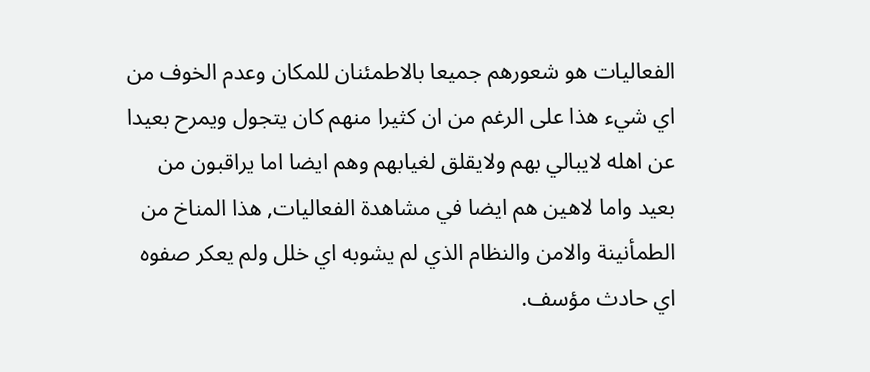الفعاليات هو شعورهم جميعا بالاطمئنان للمكان وعدم الخوف من اي شيء هذا على الرغم من ان كثيرا منهم كان يتجول ويمرح بعيدا عن اهله لايبالي بهم ولايقلق لغيابهم وهم ايضا اما يراقبون من بعيد واما لاهين هم ايضا في مشاهدة الفعاليات, هذا المناخ من الطمأنينة والامن والنظام الذي لم يشوبه اي خلل ولم يعكر صفوه اي حادث مؤسف.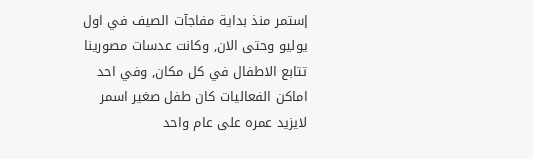إستمر منذ بداية مفاجآت الصيف في اول يوليو وحتى الان, وكانت عدسات مصورينا تتابع الاطفال في كل مكان, وفي احد اماكن الفعاليات كان طفل صغير اسمر لايزيد عمره على عام واحد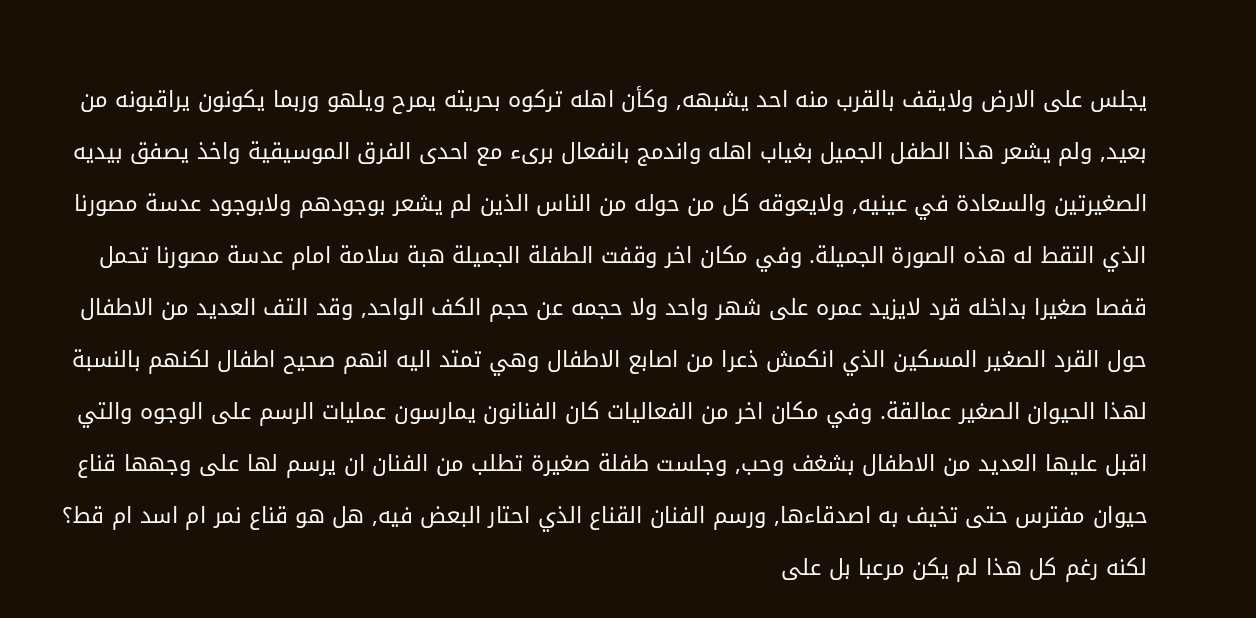يجلس على الارض ولايقف بالقرب منه احد يشبهه, وكأن اهله تركوه بحريته يمرح ويلهو وربما يكونون يراقبونه من بعيد, ولم يشعر هذا الطفل الجميل بغياب اهله واندمج بانفعال برىء مع احدى الفرق الموسيقية واخذ يصفق بيديه الصغيرتين والسعادة في عينيه, ولايعوقه كل من حوله من الناس الذين لم يشعر بوجودهم ولابوجود عدسة مصورنا الذي التقط له هذه الصورة الجميلة. وفي مكان اخر وقفت الطفلة الجميلة هبة سلامة امام عدسة مصورنا تحمل قفصا صغيرا بداخله قرد لايزيد عمره على شهر واحد ولا حجمه عن حجم الكف الواحد, وقد التف العديد من الاطفال حول القرد الصغير المسكين الذي انكمش ذعرا من اصابع الاطفال وهي تمتد اليه انهم صحيح اطفال لكنهم بالنسبة لهذا الحيوان الصغير عمالقة. وفي مكان اخر من الفعاليات كان الفنانون يمارسون عمليات الرسم على الوجوه والتي اقبل عليها العديد من الاطفال بشغف وحب, وجلست طفلة صغيرة تطلب من الفنان ان يرسم لها على وجهها قناع حيوان مفترس حتى تخيف به اصدقاءها, ورسم الفنان القناع الذي احتار البعض فيه, هل هو قناع نمر ام اسد ام قط؟ لكنه رغم كل هذا لم يكن مرعبا بل على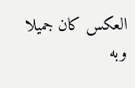العكس كان جميلا وبه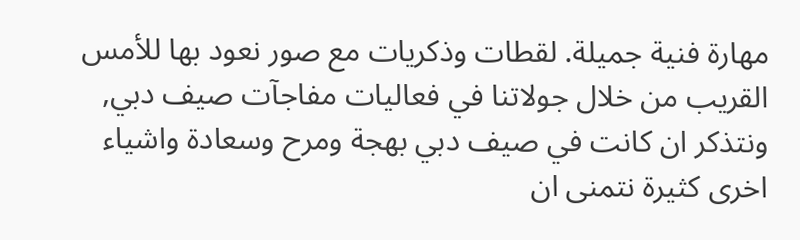مهارة فنية جميلة. لقطات وذكريات مع صور نعود بها للأمس القريب من خلال جولاتنا في فعاليات مفاجآت صيف دبي, ونتذكر ان كانت في صيف دبي بهجة ومرح وسعادة واشياء اخرى كثيرة نتمنى ان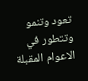تعود وتنمو وتتطور في الاعوام المقبلة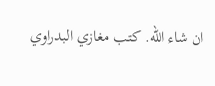ان شاء الله. كتب مغازي البدراوي